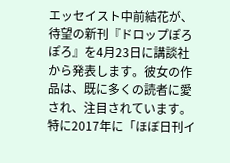エッセイスト中前結花が、待望の新刊『ドロップぽろぽろ』を4月23日に講談社から発表します。彼女の作品は、既に多くの読者に愛され、注目されています。特に2017年に「ほぼ日刊イ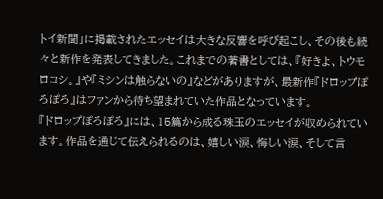トイ新聞」に掲載されたエッセイは大きな反響を呼び起こし、その後も続々と新作を発表してきました。これまでの著書としては、『好きよ、トウモロコシ。』や『ミシンは触らないの』などがありますが、最新作『ドロップぽろぽろ』はファンから待ち望まれていた作品となっています。
『ドロップぽろぽろ』には、15篇から成る珠玉のエッセイが収められています。作品を通じて伝えられるのは、嬉しい涙、悔しい涙、そして言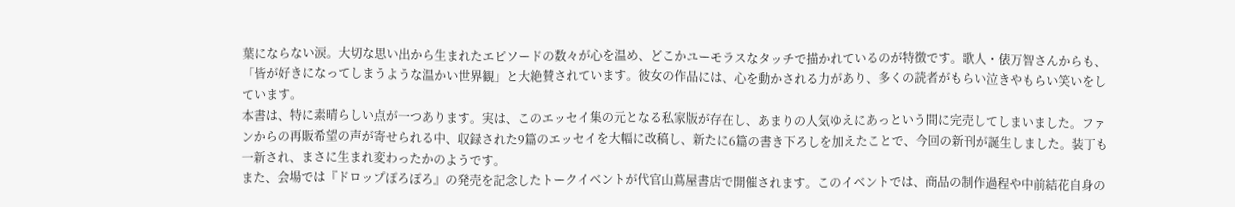葉にならない涙。大切な思い出から生まれたエピソードの数々が心を温め、どこかユーモラスなタッチで描かれているのが特徴です。歌人・俵万智さんからも、「皆が好きになってしまうような温かい世界観」と大絶賛されています。彼女の作品には、心を動かされる力があり、多くの読者がもらい泣きやもらい笑いをしています。
本書は、特に素晴らしい点が一つあります。実は、このエッセイ集の元となる私家版が存在し、あまりの人気ゆえにあっという間に完売してしまいました。ファンからの再販希望の声が寄せられる中、収録された9篇のエッセイを大幅に改稿し、新たに6篇の書き下ろしを加えたことで、今回の新刊が誕生しました。装丁も一新され、まさに生まれ変わったかのようです。
また、会場では『ドロップぽろぽろ』の発売を記念したトークイベントが代官山蔦屋書店で開催されます。このイベントでは、商品の制作過程や中前結花自身の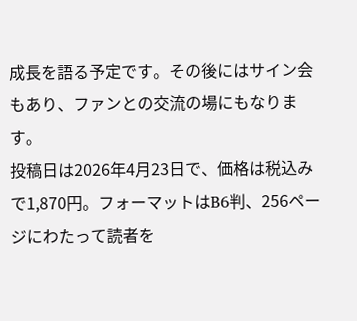成長を語る予定です。その後にはサイン会もあり、ファンとの交流の場にもなります。
投稿日は2026年4月23日で、価格は税込みで1,870円。フォーマットはB6判、256ページにわたって読者を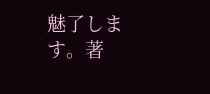魅了します。著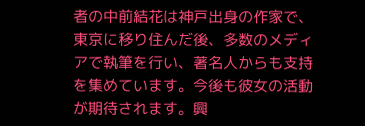者の中前結花は神戸出身の作家で、東京に移り住んだ後、多数のメディアで執筆を行い、著名人からも支持を集めています。今後も彼女の活動が期待されます。興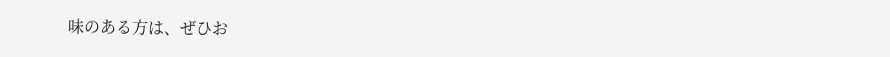味のある方は、ぜひお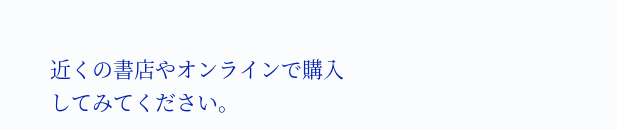近くの書店やオンラインで購入してみてください。